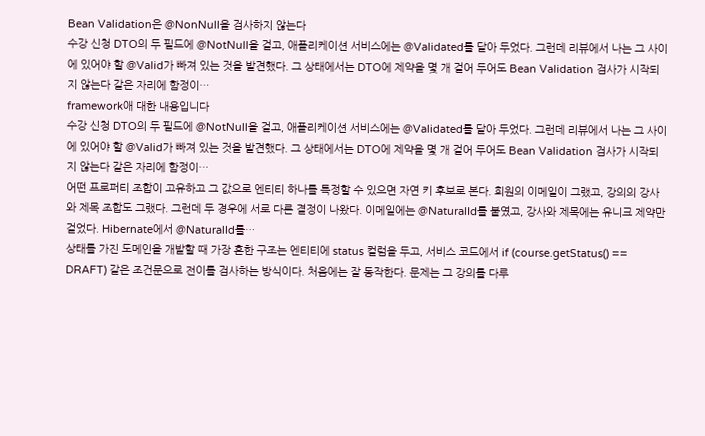Bean Validation은 @NonNull을 검사하지 않는다
수강 신청 DTO의 두 필드에 @NotNull을 걸고, 애플리케이션 서비스에는 @Validated를 달아 두었다. 그런데 리뷰에서 나는 그 사이에 있어야 할 @Valid가 빠져 있는 것을 발견했다. 그 상태에서는 DTO에 제약을 몇 개 걸어 두어도 Bean Validation 검사가 시작되지 않는다 같은 자리에 함정이…
framework애 대한 내용입니다
수강 신청 DTO의 두 필드에 @NotNull을 걸고, 애플리케이션 서비스에는 @Validated를 달아 두었다. 그런데 리뷰에서 나는 그 사이에 있어야 할 @Valid가 빠져 있는 것을 발견했다. 그 상태에서는 DTO에 제약을 몇 개 걸어 두어도 Bean Validation 검사가 시작되지 않는다 같은 자리에 함정이…
어떤 프로퍼티 조합이 고유하고 그 값으로 엔티티 하나를 특정할 수 있으면 자연 키 후보로 본다. 회원의 이메일이 그랬고, 강의의 강사와 제목 조합도 그랬다. 그런데 두 경우에 서로 다른 결정이 나왔다. 이메일에는 @NaturalId를 붙였고, 강사와 제목에는 유니크 제약만 걸었다. Hibernate에서 @NaturalId를…
상태를 가진 도메인을 개발할 때 가장 흔한 구조는 엔티티에 status 컬럼을 두고, 서비스 코드에서 if (course.getStatus() == DRAFT) 같은 조건문으로 전이를 검사하는 방식이다. 처음에는 잘 동작한다. 문제는 그 강의를 다루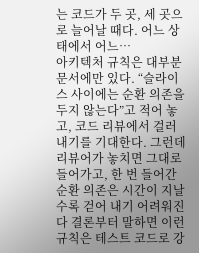는 코드가 두 곳, 세 곳으로 늘어날 때다. 어느 상태에서 어느…
아키텍처 규칙은 대부분 문서에만 있다. “슬라이스 사이에는 순환 의존을 두지 않는다”고 적어 놓고, 코드 리뷰에서 걸러 내기를 기대한다. 그런데 리뷰어가 놓치면 그대로 들어가고, 한 번 들어간 순환 의존은 시간이 지날수록 걷어 내기 어려워진다 결론부터 말하면 이런 규칙은 테스트 코드로 강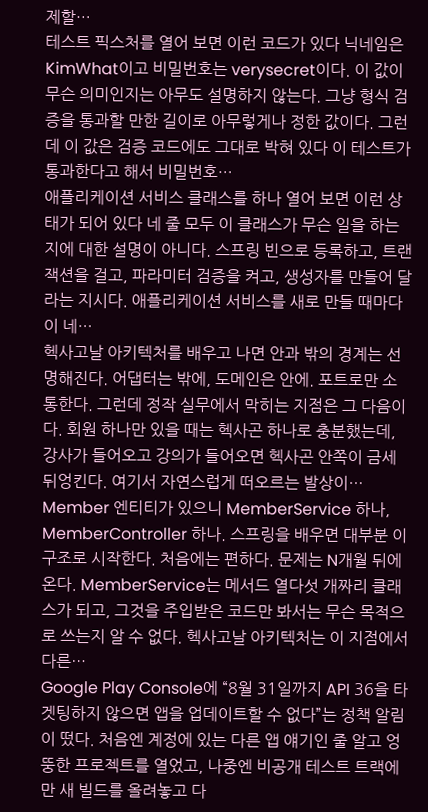제할…
테스트 픽스처를 열어 보면 이런 코드가 있다 닉네임은 KimWhat이고 비밀번호는 verysecret이다. 이 값이 무슨 의미인지는 아무도 설명하지 않는다. 그냥 형식 검증을 통과할 만한 길이로 아무렇게나 정한 값이다. 그런데 이 값은 검증 코드에도 그대로 박혀 있다 이 테스트가 통과한다고 해서 비밀번호…
애플리케이션 서비스 클래스를 하나 열어 보면 이런 상태가 되어 있다 네 줄 모두 이 클래스가 무슨 일을 하는지에 대한 설명이 아니다. 스프링 빈으로 등록하고, 트랜잭션을 걸고, 파라미터 검증을 켜고, 생성자를 만들어 달라는 지시다. 애플리케이션 서비스를 새로 만들 때마다 이 네…
헥사고날 아키텍처를 배우고 나면 안과 밖의 경계는 선명해진다. 어댑터는 밖에, 도메인은 안에. 포트로만 소통한다. 그런데 정작 실무에서 막히는 지점은 그 다음이다. 회원 하나만 있을 때는 헥사곤 하나로 충분했는데, 강사가 들어오고 강의가 들어오면 헥사곤 안쪽이 금세 뒤엉킨다. 여기서 자연스럽게 떠오르는 발상이…
Member 엔티티가 있으니 MemberService 하나, MemberController 하나. 스프링을 배우면 대부분 이 구조로 시작한다. 처음에는 편하다. 문제는 N개월 뒤에 온다. MemberService는 메서드 열다섯 개짜리 클래스가 되고, 그것을 주입받은 코드만 봐서는 무슨 목적으로 쓰는지 알 수 없다. 헥사고날 아키텍처는 이 지점에서 다른…
Google Play Console에 “8월 31일까지 API 36을 타겟팅하지 않으면 앱을 업데이트할 수 없다”는 정책 알림이 떴다. 처음엔 계정에 있는 다른 앱 얘기인 줄 알고 엉뚱한 프로젝트를 열었고, 나중엔 비공개 테스트 트랙에만 새 빌드를 올려놓고 다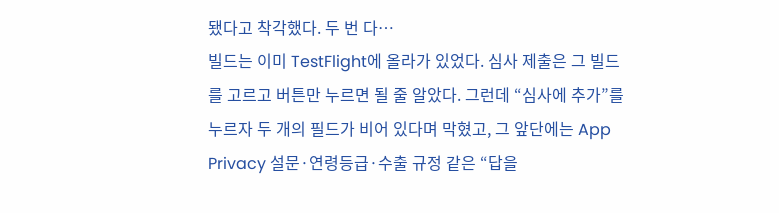됐다고 착각했다. 두 번 다…
빌드는 이미 TestFlight에 올라가 있었다. 심사 제출은 그 빌드를 고르고 버튼만 누르면 될 줄 알았다. 그런데 “심사에 추가”를 누르자 두 개의 필드가 비어 있다며 막혔고, 그 앞단에는 App Privacy 설문·연령등급·수출 규정 같은 “답을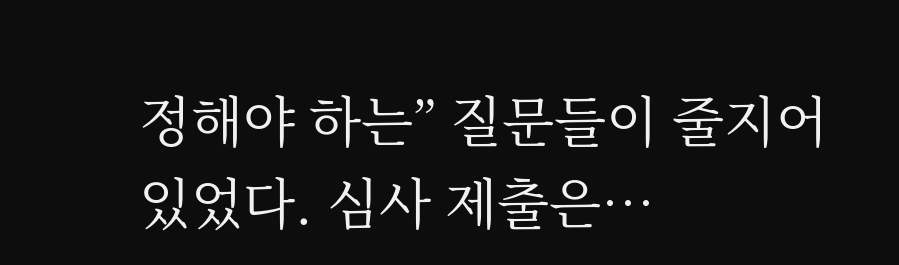정해야 하는” 질문들이 줄지어 있었다. 심사 제출은…